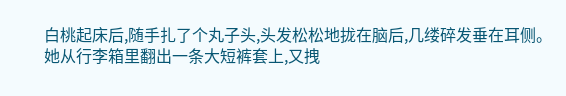白桃起床后,随手扎了个丸子头,头发松松地拢在脑后,几缕碎发垂在耳侧。
她从行李箱里翻出一条大短裤套上,又拽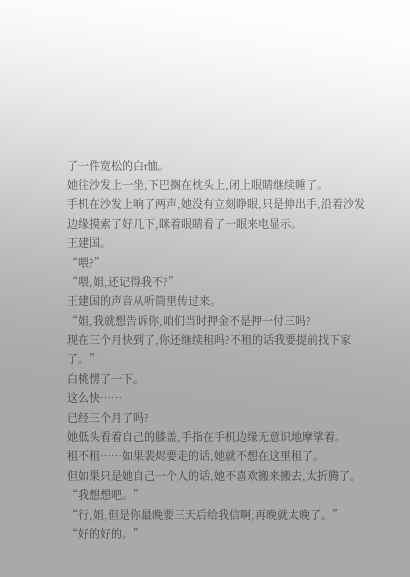了一件宽松的白t恤。
她往沙发上一坐,下巴搁在枕头上,闭上眼睛继续睡了。
手机在沙发上响了两声,她没有立刻睁眼,只是伸出手,沿着沙发边缘摸索了好几下,眯着眼睛看了一眼来电显示。
王建国。
“喂?”
“喂,姐,还记得我不?”
王建国的声音从听筒里传过来。
“姐,我就想告诉你,咱们当时押金不是押一付三吗?
现在三个月快到了,你还继续租吗?不租的话我要提前找下家了。”
白桃愣了一下。
这么快……
已经三个月了吗?
她低头看着自己的膝盖,手指在手机边缘无意识地摩挲着。
租不租……如果裴烬要走的话,她就不想在这里租了。
但如果只是她自己一个人的话,她不喜欢搬来搬去,太折腾了。
“我想想吧。”
“行,姐,但是你最晚要三天后给我信啊,再晚就太晚了。”
“好的好的。”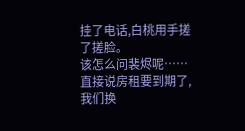挂了电话,白桃用手搓了搓脸。
该怎么问裴烬呢……
直接说房租要到期了,我们换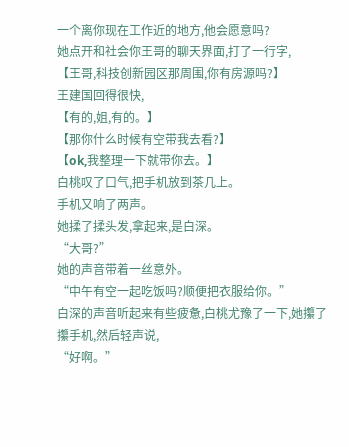一个离你现在工作近的地方,他会愿意吗?
她点开和社会你王哥的聊天界面,打了一行字,
【王哥,科技创新园区那周围,你有房源吗?】
王建国回得很快,
【有的,姐,有的。】
【那你什么时候有空带我去看?】
【ok,我整理一下就带你去。】
白桃叹了口气,把手机放到茶几上。
手机又响了两声。
她揉了揉头发,拿起来,是白深。
“大哥?”
她的声音带着一丝意外。
“中午有空一起吃饭吗?顺便把衣服给你。”
白深的声音听起来有些疲惫,白桃尤豫了一下,她攥了攥手机,然后轻声说,
“好啊。”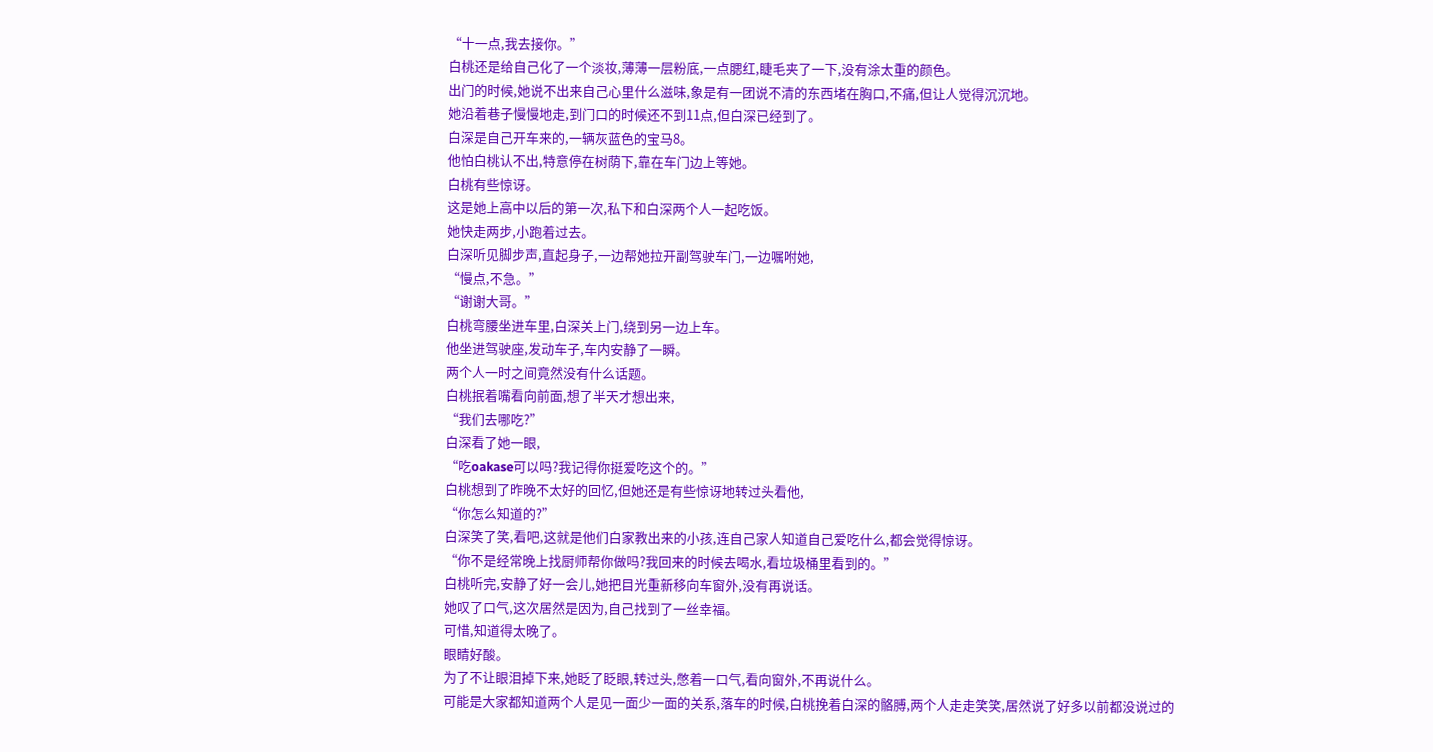“十一点,我去接你。”
白桃还是给自己化了一个淡妆,薄薄一层粉底,一点腮红,睫毛夹了一下,没有涂太重的颜色。
出门的时候,她说不出来自己心里什么滋味,象是有一团说不清的东西堵在胸口,不痛,但让人觉得沉沉地。
她沿着巷子慢慢地走,到门口的时候还不到11点,但白深已经到了。
白深是自己开车来的,一辆灰蓝色的宝马8。
他怕白桃认不出,特意停在树荫下,靠在车门边上等她。
白桃有些惊讶。
这是她上高中以后的第一次,私下和白深两个人一起吃饭。
她快走两步,小跑着过去。
白深听见脚步声,直起身子,一边帮她拉开副驾驶车门,一边嘱咐她,
“慢点,不急。”
“谢谢大哥。”
白桃弯腰坐进车里,白深关上门,绕到另一边上车。
他坐进驾驶座,发动车子,车内安静了一瞬。
两个人一时之间竟然没有什么话题。
白桃抿着嘴看向前面,想了半天才想出来,
“我们去哪吃?”
白深看了她一眼,
“吃oakase可以吗?我记得你挺爱吃这个的。”
白桃想到了昨晚不太好的回忆,但她还是有些惊讶地转过头看他,
“你怎么知道的?”
白深笑了笑,看吧,这就是他们白家教出来的小孩,连自己家人知道自己爱吃什么,都会觉得惊讶。
“你不是经常晚上找厨师帮你做吗?我回来的时候去喝水,看垃圾桶里看到的。”
白桃听完,安静了好一会儿,她把目光重新移向车窗外,没有再说话。
她叹了口气,这次居然是因为,自己找到了一丝幸福。
可惜,知道得太晚了。
眼睛好酸。
为了不让眼泪掉下来,她眨了眨眼,转过头,憋着一口气,看向窗外,不再说什么。
可能是大家都知道两个人是见一面少一面的关系,落车的时候,白桃挽着白深的骼膊,两个人走走笑笑,居然说了好多以前都没说过的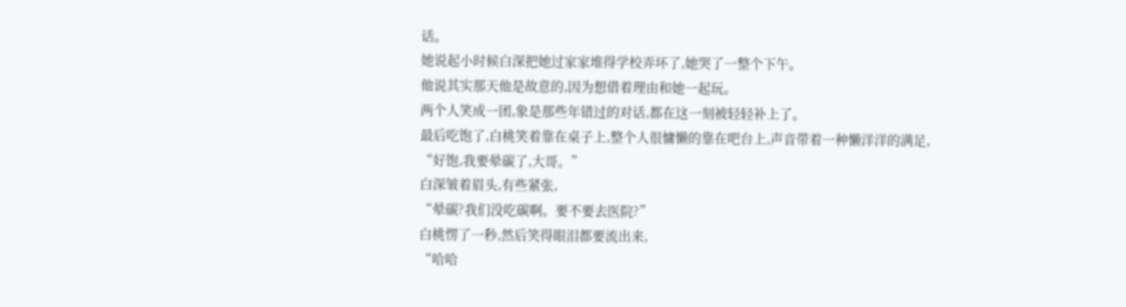话。
她说起小时候白深把她过家家堆得学校弄坏了,她哭了一整个下午。
他说其实那天他是故意的,因为想借着理由和她一起玩。
两个人笑成一团,象是那些年错过的对话,都在这一刻被轻轻补上了。
最后吃饱了,白桃笑着靠在桌子上,整个人很慵懒的靠在吧台上,声音带着一种懒洋洋的满足,
“好饱,我要晕碳了,大哥。”
白深皱着眉头,有些紧张,
“晕碳?我们没吃碳啊。要不要去医院?”
白桃愣了一秒,然后笑得眼泪都要流出来,
“哈哈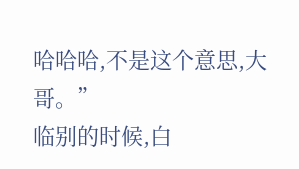哈哈哈,不是这个意思,大哥。”
临别的时候,白